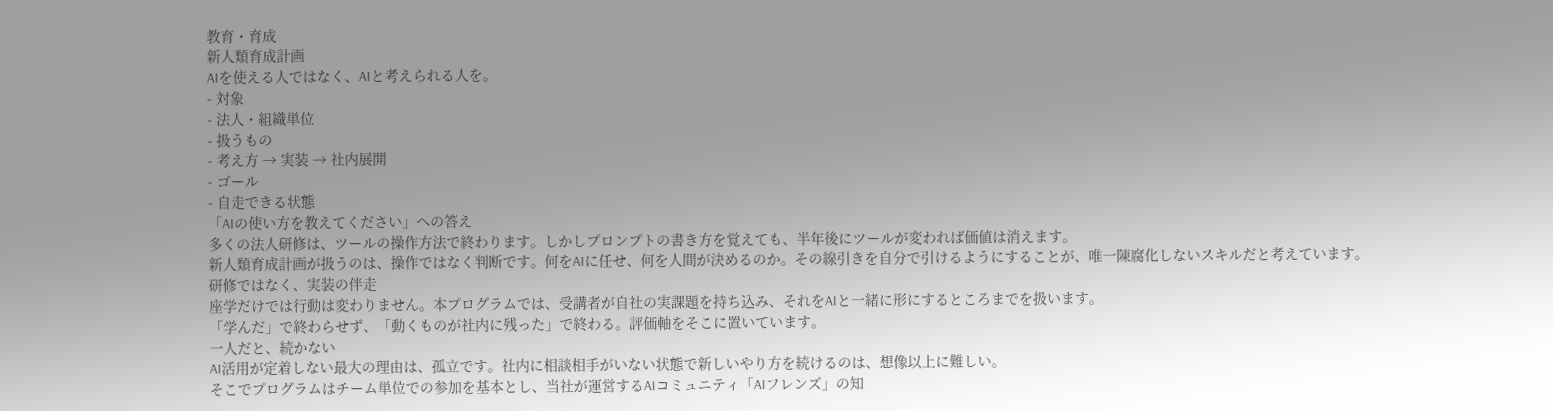教育・育成
新人類育成計画
AIを使える人ではなく、AIと考えられる人を。
- 対象
- 法人・組織単位
- 扱うもの
- 考え方 → 実装 → 社内展開
- ゴール
- 自走できる状態
「AIの使い方を教えてください」への答え
多くの法人研修は、ツールの操作方法で終わります。しかしプロンプトの書き方を覚えても、半年後にツールが変われば価値は消えます。
新人類育成計画が扱うのは、操作ではなく判断です。何をAIに任せ、何を人間が決めるのか。その線引きを自分で引けるようにすることが、唯一陳腐化しないスキルだと考えています。
研修ではなく、実装の伴走
座学だけでは行動は変わりません。本プログラムでは、受講者が自社の実課題を持ち込み、それをAIと一緒に形にするところまでを扱います。
「学んだ」で終わらせず、「動くものが社内に残った」で終わる。評価軸をそこに置いています。
一人だと、続かない
AI活用が定着しない最大の理由は、孤立です。社内に相談相手がいない状態で新しいやり方を続けるのは、想像以上に難しい。
そこでプログラムはチーム単位での参加を基本とし、当社が運営するAIコミュニティ「AIフレンズ」の知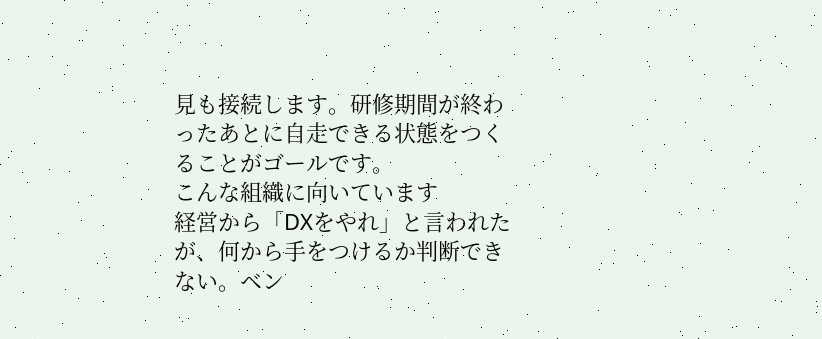見も接続します。研修期間が終わったあとに自走できる状態をつくることがゴールです。
こんな組織に向いています
経営から「DXをやれ」と言われたが、何から手をつけるか判断できない。ベン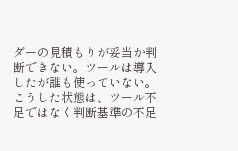ダーの見積もりが妥当か判断できない。ツールは導入したが誰も使っていない。
こうした状態は、ツール不足ではなく判断基準の不足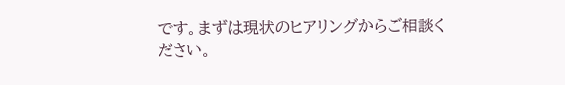です。まずは現状のヒアリングからご相談ください。